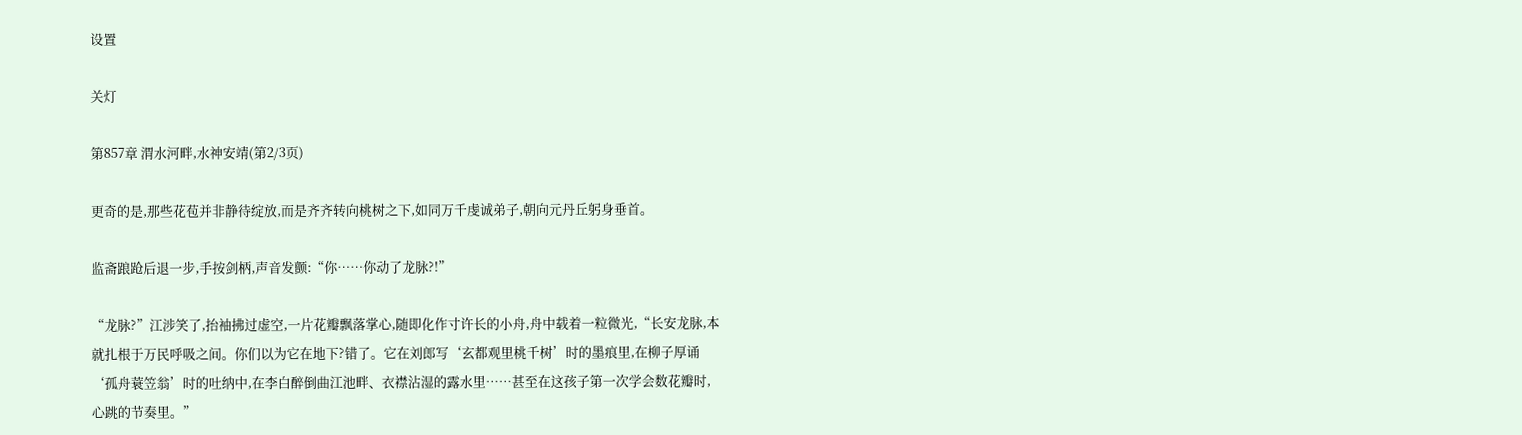设置

关灯

第857章 渭水河畔,水神安靖(第2/3页)

更奇的是,那些花苞并非静待绽放,而是齐齐转向桃树之下,如同万千虔诚弟子,朝向元丹丘躬身垂首。

监斋踉跄后退一步,手按剑柄,声音发颤:“你……你动了龙脉?!”

“龙脉?”江涉笑了,抬袖拂过虚空,一片花瓣飘落掌心,随即化作寸许长的小舟,舟中载着一粒微光,“长安龙脉,本就扎根于万民呼吸之间。你们以为它在地下?错了。它在刘郎写‘玄都观里桃千树’时的墨痕里,在柳子厚诵‘孤舟蓑笠翁’时的吐纳中,在李白醉倒曲江池畔、衣襟沾湿的露水里……甚至在这孩子第一次学会数花瓣时,心跳的节奏里。”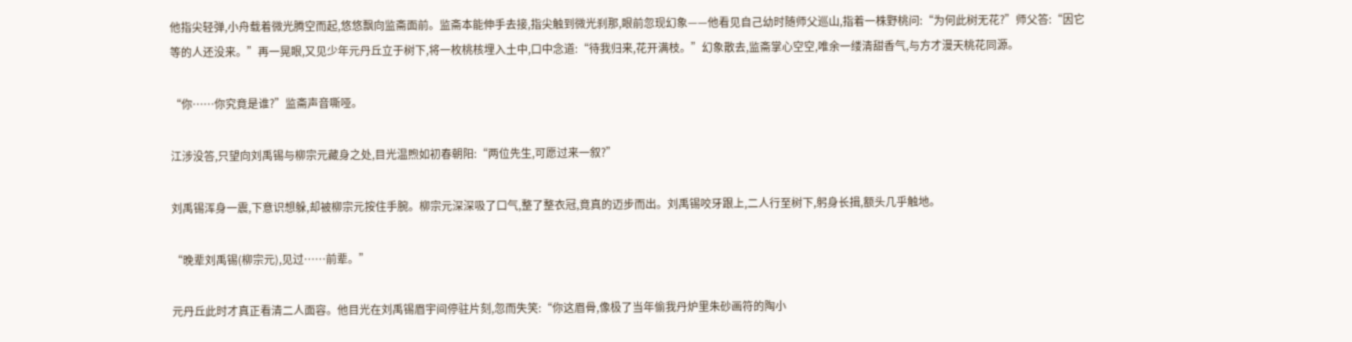他指尖轻弹,小舟载着微光腾空而起,悠悠飘向监斋面前。监斋本能伸手去接,指尖触到微光刹那,眼前忽现幻象——他看见自己幼时随师父巡山,指着一株野桃问:“为何此树无花?”师父答:“因它等的人还没来。”再一晃眼,又见少年元丹丘立于树下,将一枚桃核埋入土中,口中念道:“待我归来,花开满枝。”幻象散去,监斋掌心空空,唯余一缕清甜香气,与方才漫天桃花同源。

“你……你究竟是谁?”监斋声音嘶哑。

江涉没答,只望向刘禹锡与柳宗元藏身之处,目光温煦如初春朝阳:“两位先生,可愿过来一叙?”

刘禹锡浑身一震,下意识想躲,却被柳宗元按住手腕。柳宗元深深吸了口气,整了整衣冠,竟真的迈步而出。刘禹锡咬牙跟上,二人行至树下,躬身长揖,额头几乎触地。

“晚辈刘禹锡(柳宗元),见过……前辈。”

元丹丘此时才真正看清二人面容。他目光在刘禹锡眉宇间停驻片刻,忽而失笑:“你这眉骨,像极了当年偷我丹炉里朱砂画符的陶小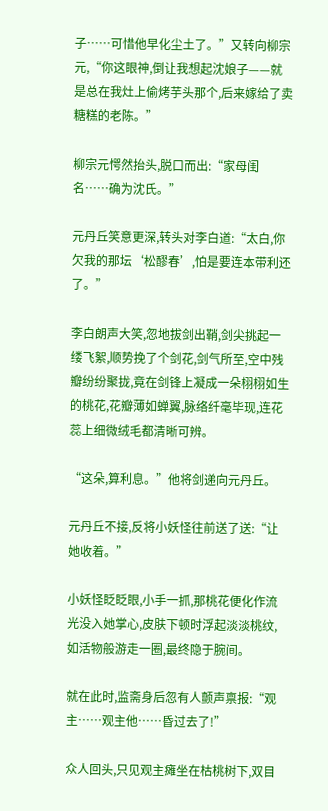子……可惜他早化尘土了。”又转向柳宗元,“你这眼神,倒让我想起沈娘子——就是总在我灶上偷烤芋头那个,后来嫁给了卖糖糕的老陈。”

柳宗元愕然抬头,脱口而出:“家母闺名……确为沈氏。”

元丹丘笑意更深,转头对李白道:“太白,你欠我的那坛‘松醪春’,怕是要连本带利还了。”

李白朗声大笑,忽地拔剑出鞘,剑尖挑起一缕飞絮,顺势挽了个剑花,剑气所至,空中残瓣纷纷聚拢,竟在剑锋上凝成一朵栩栩如生的桃花,花瓣薄如蝉翼,脉络纤毫毕现,连花蕊上细微绒毛都清晰可辨。

“这朵,算利息。”他将剑递向元丹丘。

元丹丘不接,反将小妖怪往前送了送:“让她收着。”

小妖怪眨眨眼,小手一抓,那桃花便化作流光没入她掌心,皮肤下顿时浮起淡淡桃纹,如活物般游走一圈,最终隐于腕间。

就在此时,监斋身后忽有人颤声禀报:“观主……观主他……昏过去了!”

众人回头,只见观主瘫坐在枯桃树下,双目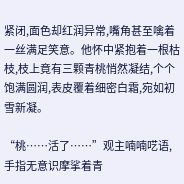紧闭,面色却红润异常,嘴角甚至噙着一丝满足笑意。他怀中紧抱着一根枯枝,枝上竟有三颗青桃悄然凝结,个个饱满圆润,表皮覆着细密白霜,宛如初雪新凝。

“桃……活了……”观主喃喃呓语,手指无意识摩挲着青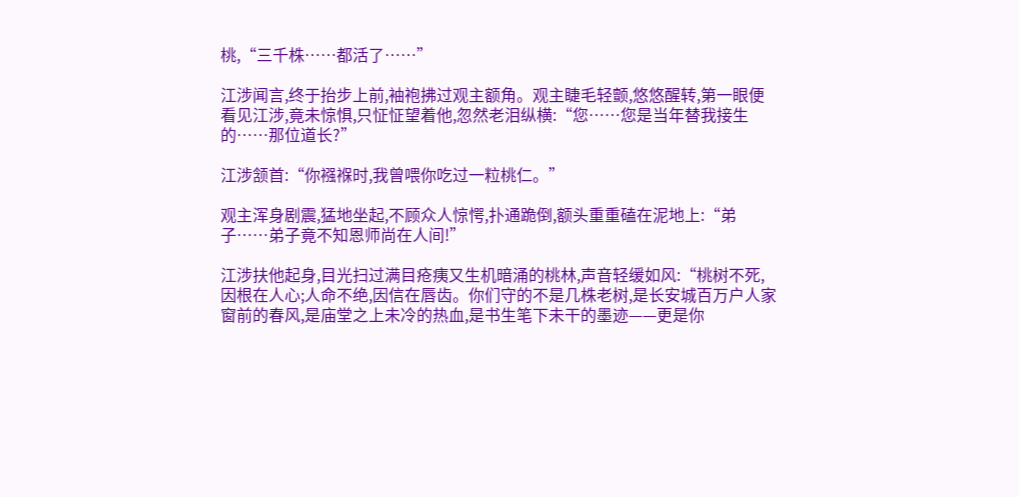桃,“三千株……都活了……”

江涉闻言,终于抬步上前,袖袍拂过观主额角。观主睫毛轻颤,悠悠醒转,第一眼便看见江涉,竟未惊惧,只怔怔望着他,忽然老泪纵横:“您……您是当年替我接生的……那位道长?”

江涉颔首:“你襁褓时,我曾喂你吃过一粒桃仁。”

观主浑身剧震,猛地坐起,不顾众人惊愕,扑通跪倒,额头重重磕在泥地上:“弟子……弟子竟不知恩师尚在人间!”

江涉扶他起身,目光扫过满目疮痍又生机暗涌的桃林,声音轻缓如风:“桃树不死,因根在人心;人命不绝,因信在唇齿。你们守的不是几株老树,是长安城百万户人家窗前的春风,是庙堂之上未冷的热血,是书生笔下未干的墨迹——更是你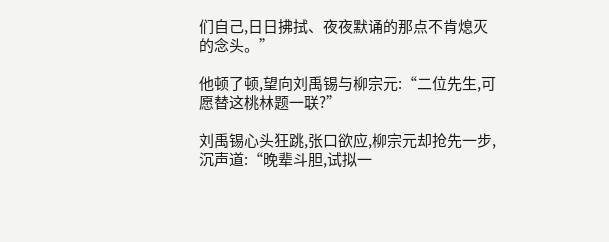们自己,日日拂拭、夜夜默诵的那点不肯熄灭的念头。”

他顿了顿,望向刘禹锡与柳宗元:“二位先生,可愿替这桃林题一联?”

刘禹锡心头狂跳,张口欲应,柳宗元却抢先一步,沉声道:“晚辈斗胆,试拟一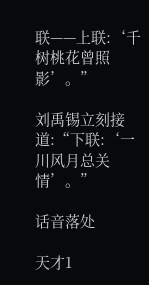联——上联:‘千树桃花曾照影’。”

刘禹锡立刻接道:“下联:‘一川风月总关情’。”

话音落处

天才1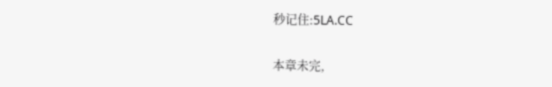秒记住:5LA.CC

本章未完,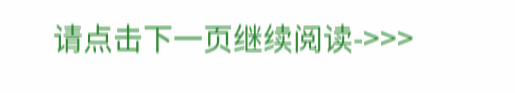请点击下一页继续阅读->>>